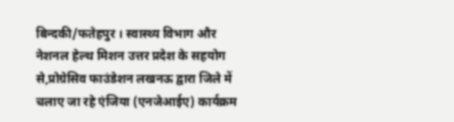बिन्दकी/फतेहपुर । स्वास्थ्य विभाग और नेशनल हेल्थ मिशन उत्तर प्रदेश के सहयोग से,प्रोग्रेसिव फाउंडेशन लखनऊ द्वारा जिले में चलाए जा रहे एंजिया (एनजेआईए) कार्यक्रम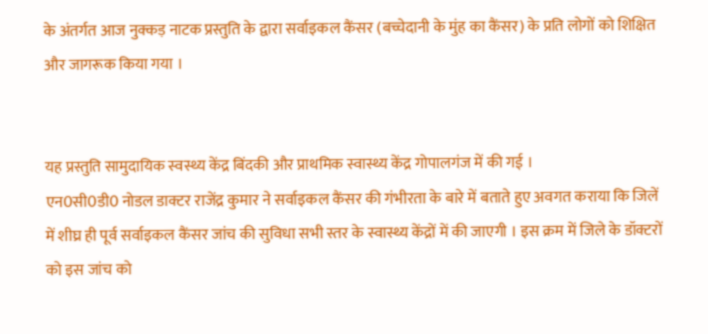के अंतर्गत आज नुक्कड़ नाटक प्रस्तुति के द्वारा सर्वाइकल कैंसर (बच्चेदानी के मुंह का कैंसर) के प्रति लोगों को शिक्षित और जागरूक किया गया ।


यह प्रस्तुति सामुदायिक स्वस्थ्य केंद्र बिंदकी और प्राथमिक स्वास्थ्य केंद्र गोपालगंज में की गई ।
एन0सी0डी0 नोडल डाक्टर राजेंद्र कुमार ने सर्वाइकल कैंसर की गंभीरता के बारे में बताते हुए अवगत कराया कि जिलें में शीघ्र ही पूर्व सर्वाइकल कैंसर जांच की सुविधा सभी स्तर के स्वास्थ्य केंद्रों में की जाएगी । इस क्रम में जिले के डॉक्टरों को इस जांच को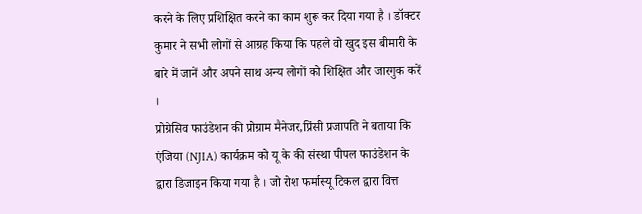करने के लिए प्रशिक्षित करने का काम शुरू कर दिया गया है । डॉक्टर कुमार ने सभी लोगों से आग्रह किया कि पहले वो खुद इस बीमारी के बारे में जानें और अपने साथ अन्य लोगों को शिक्षित और जारगुक करें ।
प्रोग्रेसिव फाउंडेशन की प्रोग्राम मैनेजर,प्रिंसी प्रजापति ने बताया कि एंजिया (NJIA) कार्यक्रम को यू के की संस्था पीपल फाउंडेशन के द्वारा डिजाइन किया गया है । जो रोश फर्मास्यू टिकल द्वारा वित्त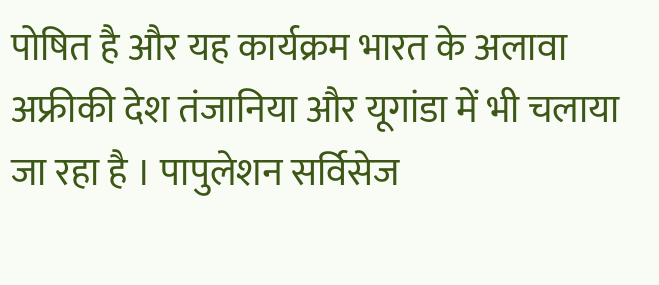पोषित है और यह कार्यक्रम भारत के अलावा अफ्रीकी देश तंजानिया और यूगांडा में भी चलाया जा रहा है । पापुलेशन सर्विसेज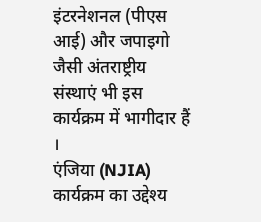इंटरनेशनल (पीएस आई) और जपाइगो जैसी अंतराष्ट्रीय संस्थाएं भी इस कार्यक्रम में भागीदार हैं ।
एंजिया (NJIA) कार्यक्रम का उद्देश्य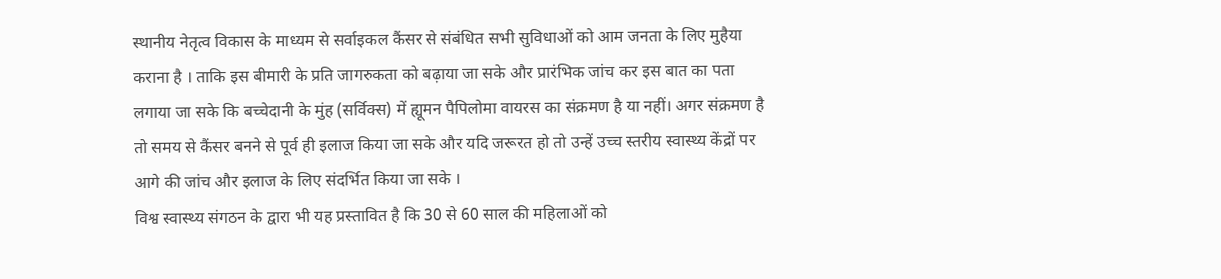स्थानीय नेतृत्व विकास के माध्यम से सर्वाइकल कैंसर से संबंधित सभी सुविधाओं को आम जनता के लिए मुहैया कराना है । ताकि इस बीमारी के प्रति जागरुकता को बढ़ाया जा सके और प्रारंभिक जांच कर इस बात का पता लगाया जा सके कि बच्चेदानी के मुंह (सर्विक्स) में ह्यूमन पैपिलोमा वायरस का संक्रमण है या नहीं। अगर संक्रमण है तो समय से कैंसर बनने से पूर्व ही इलाज किया जा सके और यदि जरूरत हो तो उन्हें उच्च स्तरीय स्वास्थ्य केंद्रों पर आगे की जांच और इलाज के लिए संदर्भित किया जा सके ।
विश्व स्वास्थ्य संगठन के द्वारा भी यह प्रस्तावित है कि 30 से 60 साल की महिलाओं को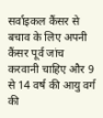सर्वाइकल कैंसर से बचाव के लिए अपनी कैंसर पूर्व जांच करवानी चाहिए और 9 से 14 वर्ष की आयु वर्ग की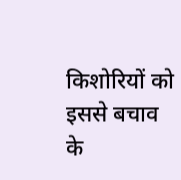किशोरियों को इससे बचाव के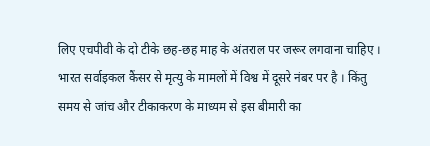लिए एचपीवी के दो टीके छह-छह माह के अंतराल पर जरूर लगवाना चाहिए । भारत सर्वाइकल कैंसर से मृत्यु के मामलों में विश्व में दूसरे नंबर पर है । किंतु समय से जांच और टीकाकरण के माध्यम से इस बीमारी का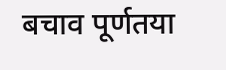बचाव पूर्णतया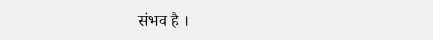संभव है ।